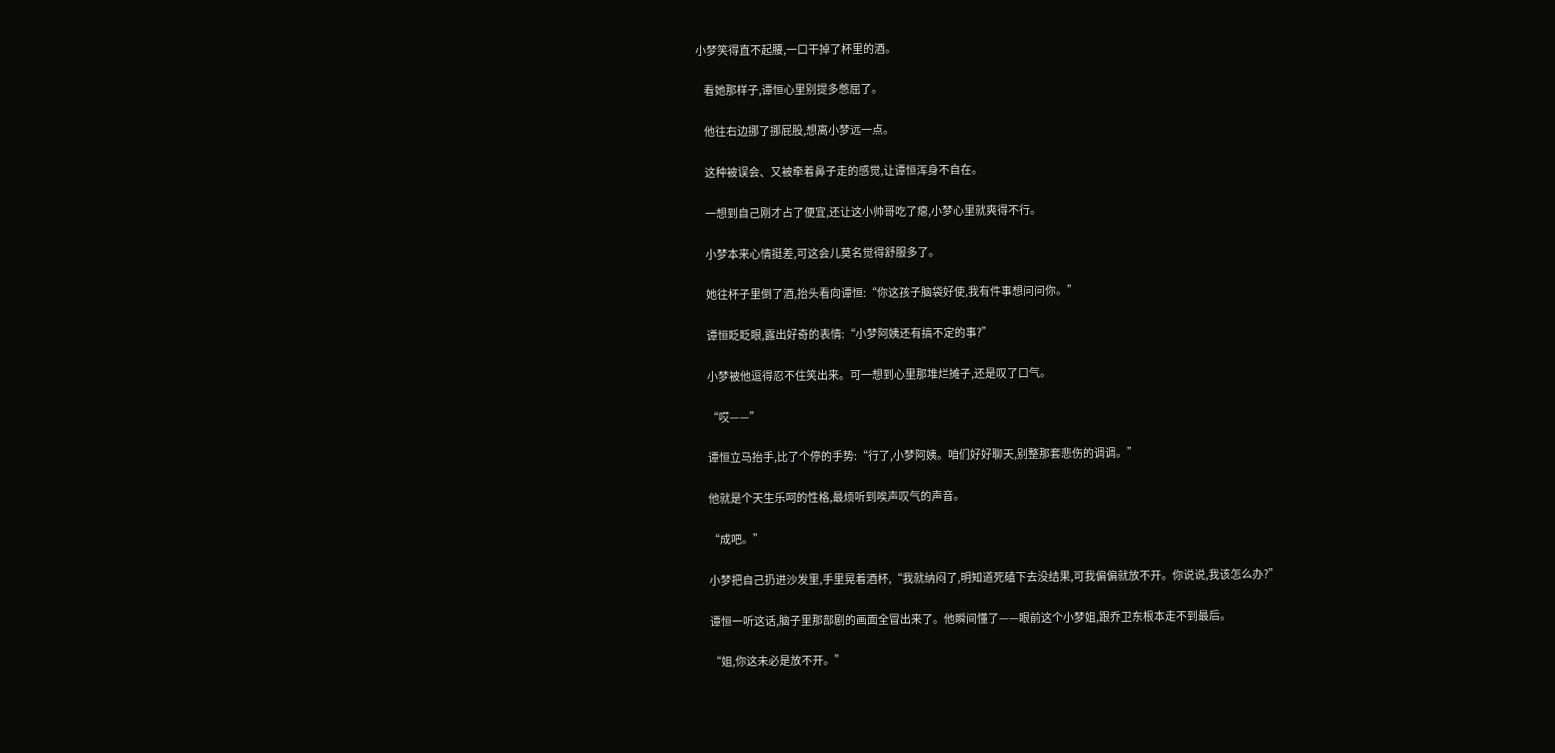小梦笑得直不起腰,一口干掉了杯里的酒。

    看她那样子,谭恒心里别提多憋屈了。

    他往右边挪了挪屁股,想离小梦远一点。

    这种被误会、又被牵着鼻子走的感觉,让谭恒浑身不自在。

    一想到自己刚才占了便宜,还让这小帅哥吃了瘪,小梦心里就爽得不行。

    小梦本来心情挺差,可这会儿莫名觉得舒服多了。

    她往杯子里倒了酒,抬头看向谭恒:“你这孩子脑袋好使,我有件事想问问你。”

    谭恒眨眨眼,露出好奇的表情:“小梦阿姨还有搞不定的事?”

    小梦被他逗得忍不住笑出来。可一想到心里那堆烂摊子,还是叹了口气。

    “哎——”

    谭恒立马抬手,比了个停的手势:“行了,小梦阿姨。咱们好好聊天,别整那套悲伤的调调。”

    他就是个天生乐呵的性格,最烦听到唉声叹气的声音。

    “成吧。”

    小梦把自己扔进沙发里,手里晃着酒杯,“我就纳闷了,明知道死磕下去没结果,可我偏偏就放不开。你说说,我该怎么办?”

    谭恒一听这话,脑子里那部剧的画面全冒出来了。他瞬间懂了——眼前这个小梦姐,跟乔卫东根本走不到最后。

    “姐,你这未必是放不开。”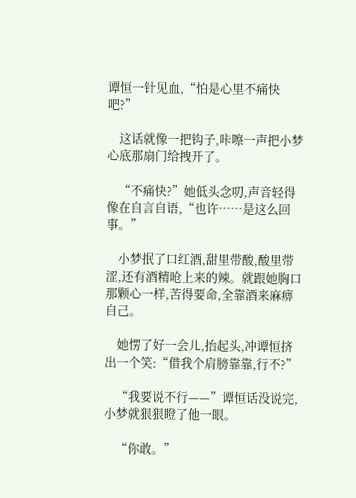谭恒一针见血,“怕是心里不痛快吧?”

    这话就像一把钩子,咔嚓一声把小梦心底那扇门给拽开了。

    “不痛快?”她低头念叨,声音轻得像在自言自语,“也许……是这么回事。”

    小梦抿了口红酒,甜里带酸,酸里带涩,还有酒精呛上来的辣。就跟她胸口那颗心一样,苦得要命,全靠酒来麻痹自己。

    她愣了好一会儿,抬起头,冲谭恒挤出一个笑:“借我个肩膀靠靠,行不?”

    “我要说不行——”谭恒话没说完,小梦就狠狠瞪了他一眼。

    “你敢。”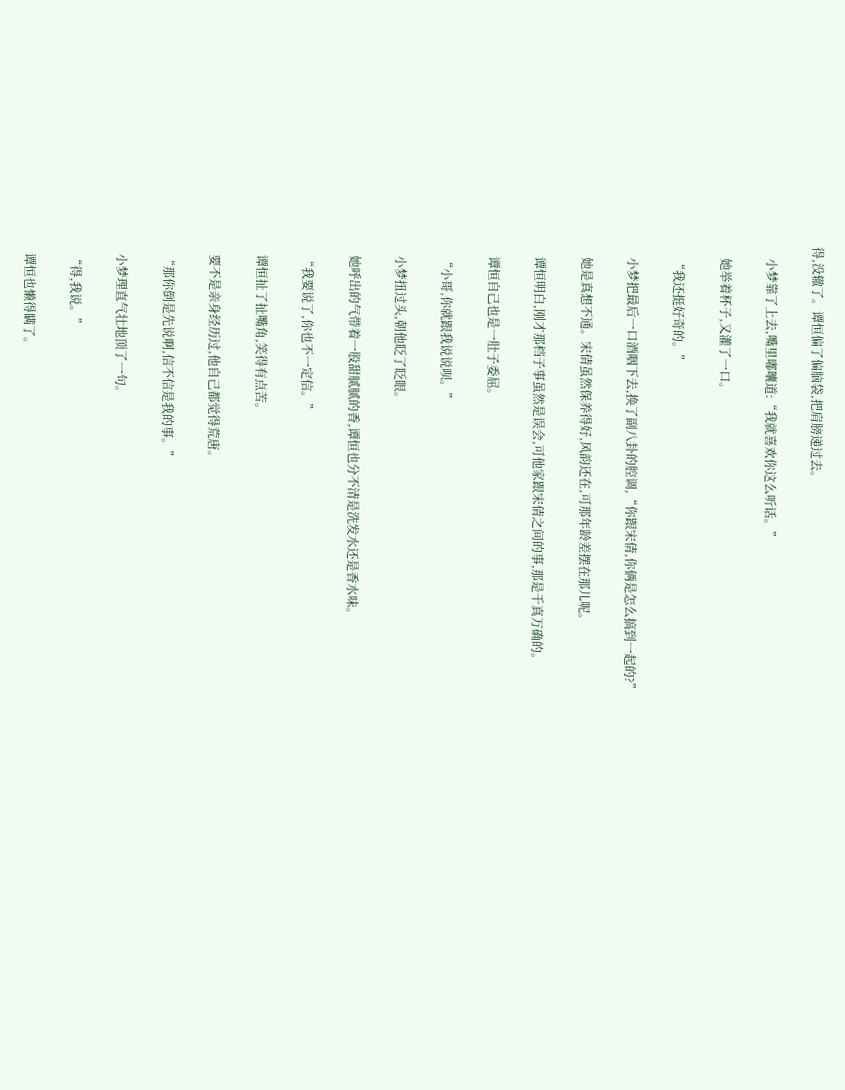得,没辙了。谭恒偏了偏脑袋,把肩膀递过去。

    小梦靠了上去,嘴里嘟囔道:“我就喜欢你这么听话。”

    她举着杯子,又灌了一口。

    “我还挺好奇的。”

    小梦把最后一口酒咽下去,换了副八卦的腔调,“你跟宋倩,你俩是怎么搞到一起的?”

    她是真想不通。宋倩虽然保养得好,风韵还在,可那年龄差摆在那儿呢。

    谭恒明白,刚才那档子事虽然是误会,可他家跟宋倩之间的事,那是千真万确的。

    谭恒自己也是一肚子委屈。

    “小哥,你就跟我说说呗。”

    小梦扭过头,朝他眨了眨眼。

    她呼出的气带着一股甜腻腻的香,谭恒也分不清是洗发水还是香水味。

    “我要说了,你也不一定信。”

    谭恒扯了扯嘴角,笑得有点苦。

    要不是亲身经历过,他自己都觉得荒唐。

    “那你倒是先说啊,信不信是我的事。”

    小梦理直气壮地顶了一句。

    “得,我说。”

    谭恒也懒得瞒了。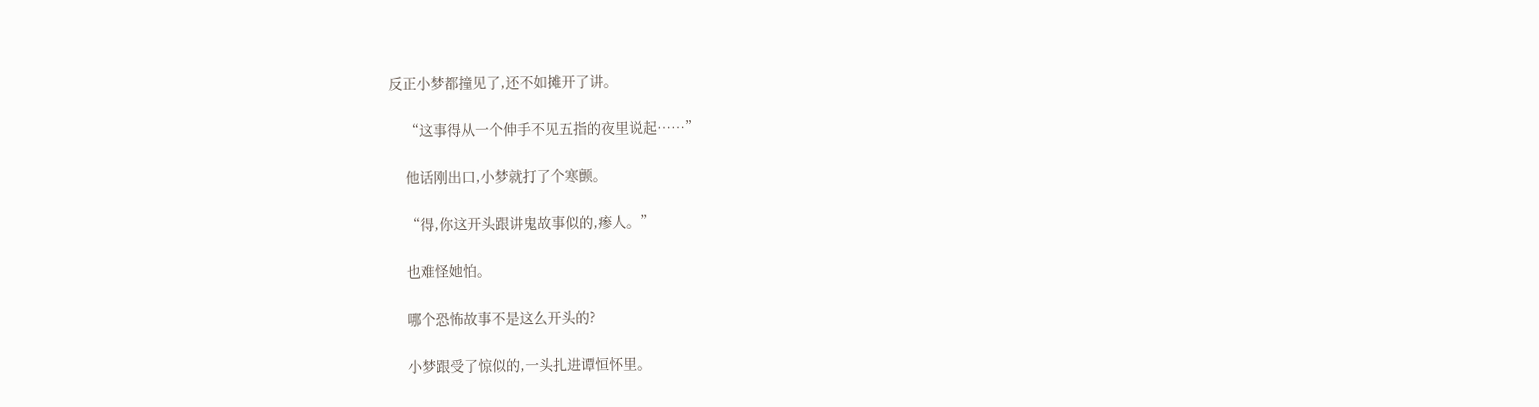反正小梦都撞见了,还不如摊开了讲。

    “这事得从一个伸手不见五指的夜里说起……”

    他话刚出口,小梦就打了个寒颤。

    “得,你这开头跟讲鬼故事似的,瘆人。”

    也难怪她怕。

    哪个恐怖故事不是这么开头的?

    小梦跟受了惊似的,一头扎进谭恒怀里。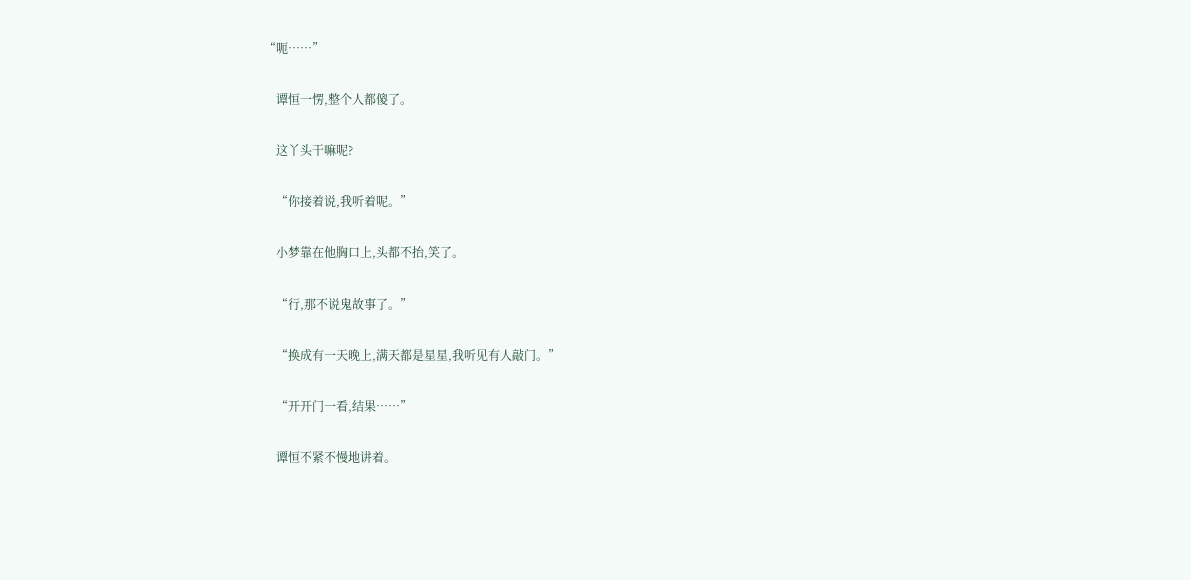“呃……”

    谭恒一愣,整个人都傻了。

    这丫头干嘛呢?

    “你接着说,我听着呢。”

    小梦靠在他胸口上,头都不抬,笑了。

    “行,那不说鬼故事了。”

    “换成有一天晚上,满天都是星星,我听见有人敲门。”

    “开开门一看,结果……”

    谭恒不紧不慢地讲着。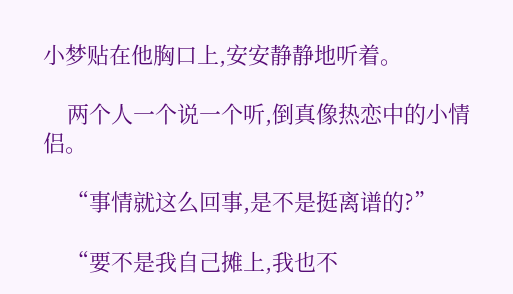小梦贴在他胸口上,安安静静地听着。

    两个人一个说一个听,倒真像热恋中的小情侣。

    “事情就这么回事,是不是挺离谱的?”

    “要不是我自己摊上,我也不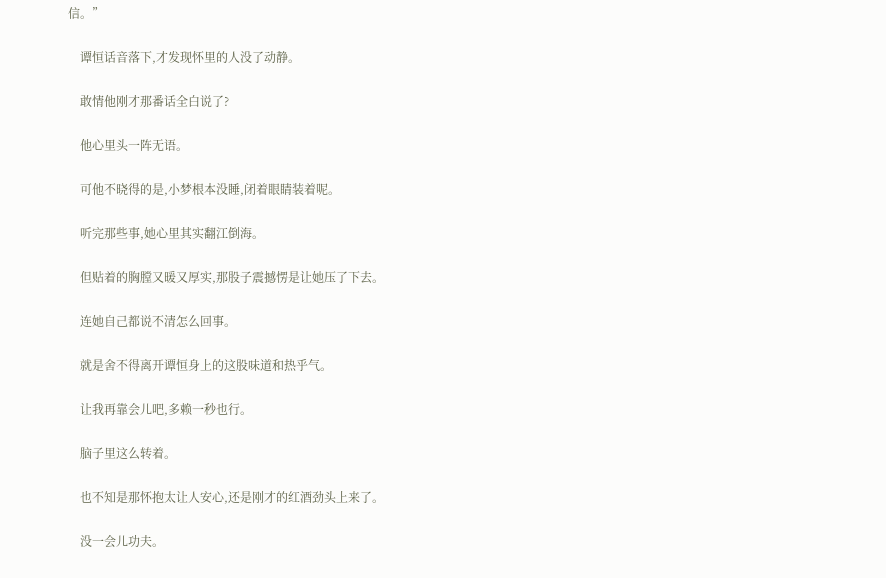信。”

    谭恒话音落下,才发现怀里的人没了动静。

    敢情他刚才那番话全白说了?

    他心里头一阵无语。

    可他不晓得的是,小梦根本没睡,闭着眼睛装着呢。

    听完那些事,她心里其实翻江倒海。

    但贴着的胸膛又暖又厚实,那股子震撼愣是让她压了下去。

    连她自己都说不清怎么回事。

    就是舍不得离开谭恒身上的这股味道和热乎气。

    让我再靠会儿吧,多赖一秒也行。

    脑子里这么转着。

    也不知是那怀抱太让人安心,还是刚才的红酒劲头上来了。

    没一会儿功夫。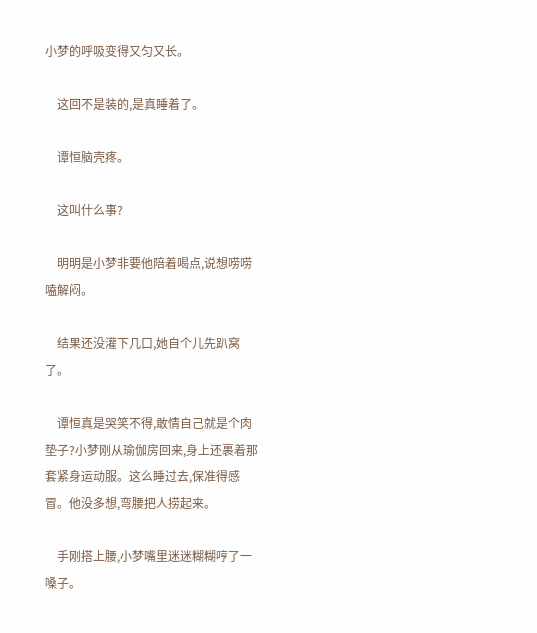小梦的呼吸变得又匀又长。

    这回不是装的,是真睡着了。

    谭恒脑壳疼。

    这叫什么事?

    明明是小梦非要他陪着喝点,说想唠唠嗑解闷。

    结果还没灌下几口,她自个儿先趴窝了。

    谭恒真是哭笑不得,敢情自己就是个肉垫子?小梦刚从瑜伽房回来,身上还裹着那套紧身运动服。这么睡过去,保准得感冒。他没多想,弯腰把人捞起来。

    手刚搭上腰,小梦嘴里迷迷糊糊哼了一嗓子。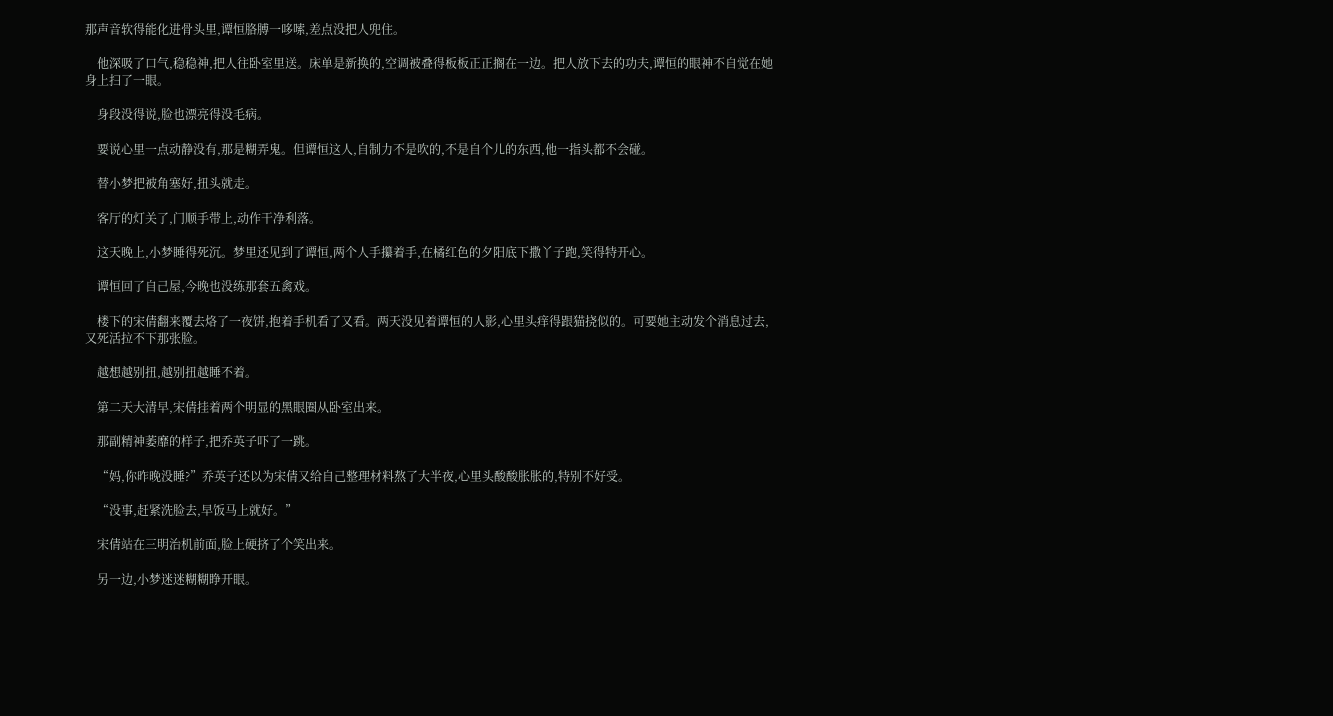那声音软得能化进骨头里,谭恒胳膊一哆嗦,差点没把人兜住。

    他深吸了口气,稳稳神,把人往卧室里送。床单是新换的,空调被叠得板板正正搁在一边。把人放下去的功夫,谭恒的眼神不自觉在她身上扫了一眼。

    身段没得说,脸也漂亮得没毛病。

    要说心里一点动静没有,那是糊弄鬼。但谭恒这人,自制力不是吹的,不是自个儿的东西,他一指头都不会碰。

    替小梦把被角塞好,扭头就走。

    客厅的灯关了,门顺手带上,动作干净利落。

    这天晚上,小梦睡得死沉。梦里还见到了谭恒,两个人手攥着手,在橘红色的夕阳底下撒丫子跑,笑得特开心。

    谭恒回了自己屋,今晚也没练那套五禽戏。

    楼下的宋倩翻来覆去烙了一夜饼,抱着手机看了又看。两天没见着谭恒的人影,心里头痒得跟猫挠似的。可要她主动发个消息过去,又死活拉不下那张脸。

    越想越别扭,越别扭越睡不着。

    第二天大清早,宋倩挂着两个明显的黑眼圈从卧室出来。

    那副精神萎靡的样子,把乔英子吓了一跳。

    “妈,你昨晚没睡?”乔英子还以为宋倩又给自己整理材料熬了大半夜,心里头酸酸胀胀的,特别不好受。

    “没事,赶紧洗脸去,早饭马上就好。”

    宋倩站在三明治机前面,脸上硬挤了个笑出来。

    另一边,小梦迷迷糊糊睁开眼。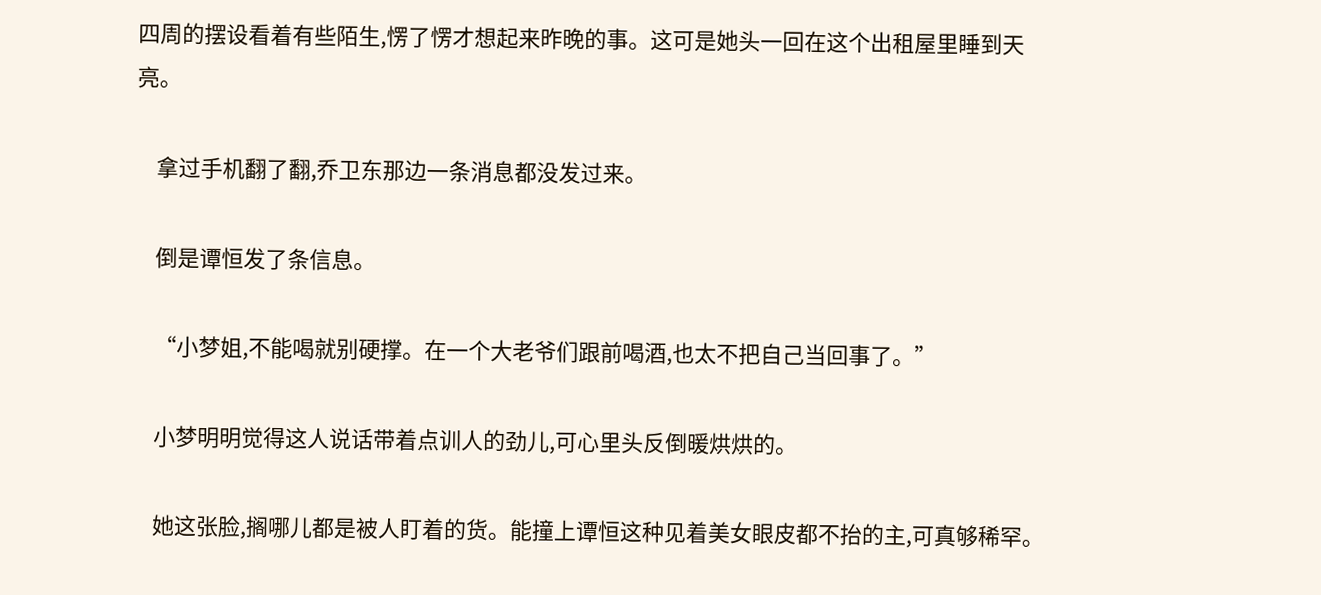四周的摆设看着有些陌生,愣了愣才想起来昨晚的事。这可是她头一回在这个出租屋里睡到天亮。

    拿过手机翻了翻,乔卫东那边一条消息都没发过来。

    倒是谭恒发了条信息。

    “小梦姐,不能喝就别硬撑。在一个大老爷们跟前喝酒,也太不把自己当回事了。”

    小梦明明觉得这人说话带着点训人的劲儿,可心里头反倒暖烘烘的。

    她这张脸,搁哪儿都是被人盯着的货。能撞上谭恒这种见着美女眼皮都不抬的主,可真够稀罕。